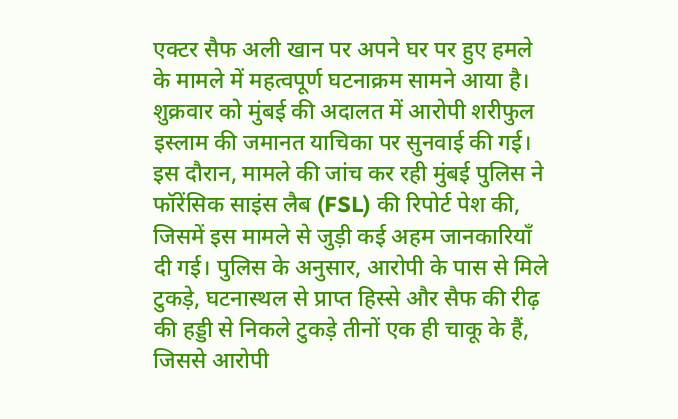एक्टर सैफ अली खान पर अपने घर पर हुए हमले के मामले में महत्वपूर्ण घटनाक्रम सामने आया है। शुक्रवार को मुंबई की अदालत में आरोपी शरीफुल इस्लाम की जमानत याचिका पर सुनवाई की गई। इस दौरान, मामले की जांच कर रही मुंबई पुलिस ने फॉरेंसिक साइंस लैब (FSL) की रिपोर्ट पेश की, जिसमें इस मामले से जुड़ी कई अहम जानकारियाँ दी गई। पुलिस के अनुसार, आरोपी के पास से मिले टुकड़े, घटनास्थल से प्राप्त हिस्से और सैफ की रीढ़ की हड्डी से निकले टुकड़े तीनों एक ही चाकू के हैं, जिससे आरोपी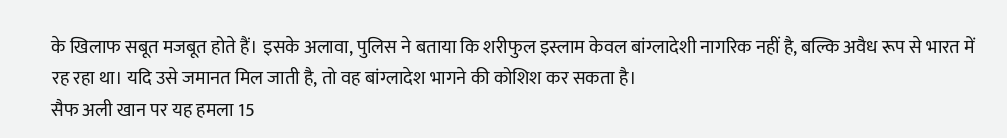के खिलाफ सबूत मजबूत होते हैं। इसके अलावा, पुलिस ने बताया कि शरीफुल इस्लाम केवल बांग्लादेशी नागरिक नहीं है, बल्कि अवैध रूप से भारत में रह रहा था। यदि उसे जमानत मिल जाती है, तो वह बांग्लादेश भागने की कोशिश कर सकता है।
सैफ अली खान पर यह हमला 15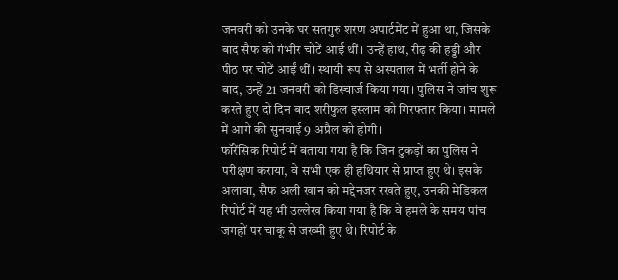जनवरी को उनके घर सतगुरु शरण अपार्टमेंट में हुआ था, जिसके बाद सैफ को गंभीर चोटें आई थीं। उन्हें हाथ, रीढ़ की हड्डी और पीठ पर चोटें आईं थीं। स्थायी रूप से अस्पताल में भर्ती होने के बाद, उन्हें 21 जनवरी को डिस्चार्ज किया गया। पुलिस ने जांच शुरू करते हुए दो दिन बाद शरीफुल इस्लाम को गिरफ्तार किया। मामले में आगे की सुनवाई 9 अप्रैल को होगी।
फॉरेंसिक रिपोर्ट में बताया गया है कि जिन टुकड़ों का पुलिस ने परीक्षण कराया, वे सभी एक ही हथियार से प्राप्त हुए थे। इसके अलावा, सैफ अली खान को मद्देनजर रखते हुए, उनकी मेडिकल रिपोर्ट में यह भी उल्लेख किया गया है कि वे हमले के समय पांच जगहों पर चाकू से जख्मी हुए थे। रिपोर्ट के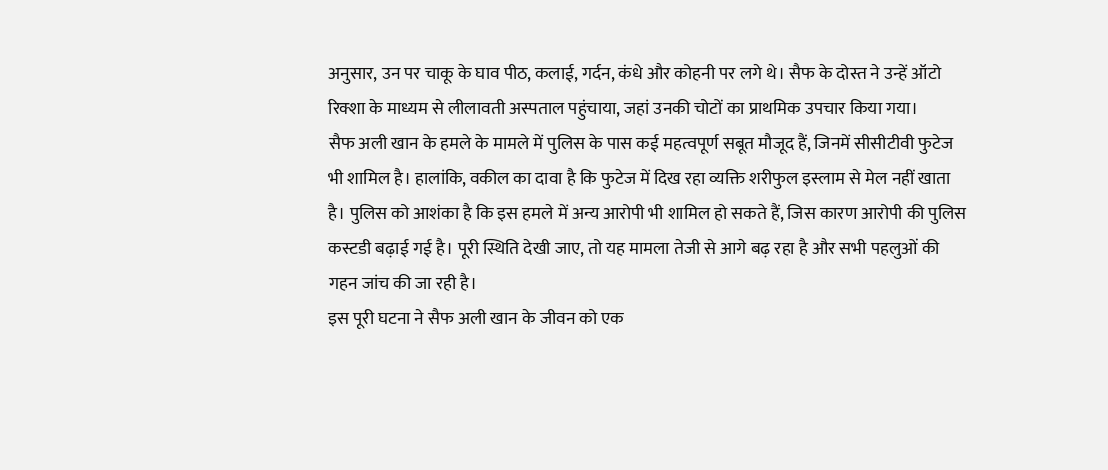अनुसार, उन पर चाकू के घाव पीठ, कलाई, गर्दन, कंधे और कोहनी पर लगे थे। सैफ के दोस्त ने उन्हें ऑटो रिक्शा के माध्यम से लीलावती अस्पताल पहुंचाया, जहां उनकी चोटों का प्राथमिक उपचार किया गया।
सैफ अली खान के हमले के मामले में पुलिस के पास कई महत्वपूर्ण सबूत मौजूद हैं, जिनमें सीसीटीवी फुटेज भी शामिल है। हालांकि, वकील का दावा है कि फुटेज में दिख रहा व्यक्ति शरीफुल इस्लाम से मेल नहीं खाता है। पुलिस को आशंका है कि इस हमले में अन्य आरोपी भी शामिल हो सकते हैं, जिस कारण आरोपी की पुलिस कस्टडी बढ़ाई गई है। पूरी स्थिति देखी जाए, तो यह मामला तेजी से आगे बढ़ रहा है और सभी पहलुओं की गहन जांच की जा रही है।
इस पूरी घटना ने सैफ अली खान के जीवन को एक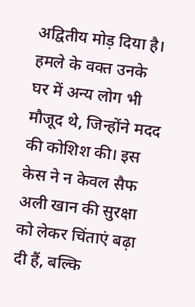अद्वितीय मोड़ दिया है। हमले के वक्त उनके घर में अन्य लोग भी मौजूद थे, जिन्होंने मदद की कोशिश की। इस केस ने न केवल सैफ अली खान की सुरक्षा को लेकर चिंताएं बढ़ा दी हैं, बल्कि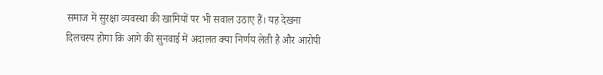समाज में सुरक्षा व्यवस्था की खामियों पर भी सवाल उठाए हैं। यह देखना दिलचस्प होगा कि आगे की सुनवाई में अदालत क्या निर्णय लेती है और आरोपी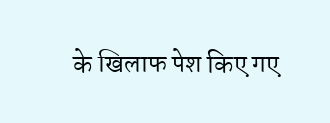के खिलाफ पेश किए गए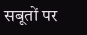सबूतों पर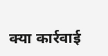क्या कार्रवाई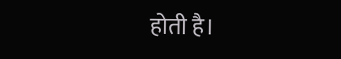होती है।